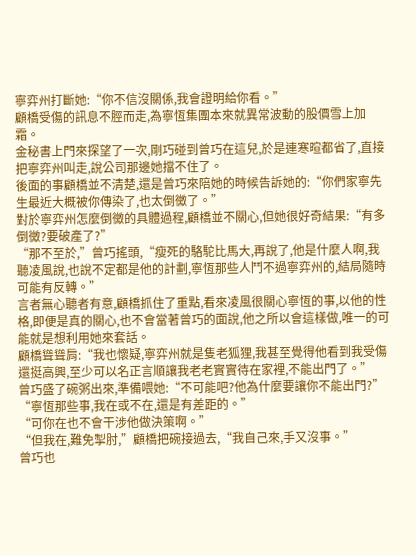寧弈州打斷她:“你不信沒關係,我會證明給你看。”
顧橋受傷的訊息不脛而走,為寧恆集團本來就異常波動的股價雪上加霜。
金秘書上門來探望了一次,剛巧碰到曾巧在這兒,於是連寒暄都省了,直接把寧弈州叫走,說公司那邊她擋不住了。
後面的事顧橋並不清楚,還是曾巧來陪她的時候告訴她的:“你們家寧先生最近大概被你傳染了,也太倒黴了。”
對於寧弈州怎麼倒黴的具體過程,顧橋並不關心,但她很好奇結果:“有多倒黴?要破產了?”
“那不至於,”曾巧搖頭,“瘦死的駱駝比馬大,再說了,他是什麼人啊,我聽凌風說,也說不定都是他的計劃,寧恆那些人鬥不過寧弈州的,結局隨時可能有反轉。”
言者無心聽者有意,顧橋抓住了重點,看來凌風很關心寧恆的事,以他的性格,即便是真的關心,也不會當著曾巧的面說,他之所以會這樣做,唯一的可能就是想利用她來套話。
顧橋聳聳肩:“我也懷疑,寧弈州就是隻老狐狸,我甚至覺得他看到我受傷還挺高興,至少可以名正言順讓我老老實實待在家裡,不能出門了。”
曾巧盛了碗粥出來,準備喂她:“不可能吧?他為什麼要讓你不能出門?”
“寧恆那些事,我在或不在,還是有差距的。”
“可你在也不會干涉他做決策啊。”
“但我在,難免掣肘,”顧橋把碗接過去,“我自己來,手又沒事。”
曾巧也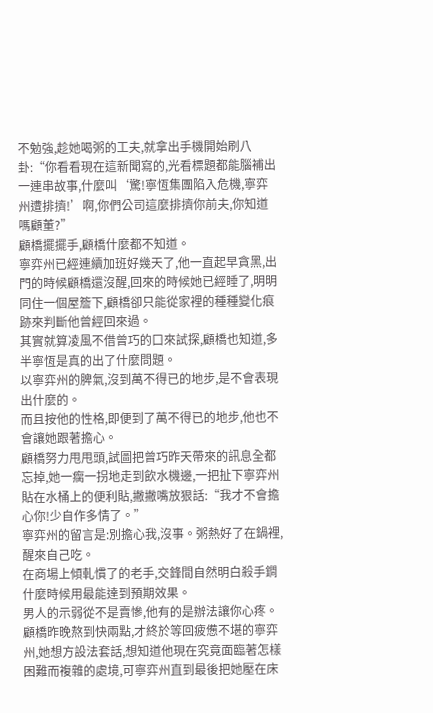不勉強,趁她喝粥的工夫,就拿出手機開始刷八卦:“你看看現在這新聞寫的,光看標題都能腦補出一連串故事,什麼叫‘驚!寧恆集團陷入危機,寧弈州遭排擠!’啊,你們公司這麼排擠你前夫,你知道嗎顧董?”
顧橋擺擺手,顧橋什麼都不知道。
寧弈州已經連續加班好幾天了,他一直起早貪黑,出門的時候顧橋還沒醒,回來的時候她已經睡了,明明同住一個屋簷下,顧橋卻只能從家裡的種種變化痕跡來判斷他曾經回來過。
其實就算凌風不借曾巧的口來試探,顧橋也知道,多半寧恆是真的出了什麼問題。
以寧弈州的脾氣,沒到萬不得已的地步,是不會表現出什麼的。
而且按他的性格,即便到了萬不得已的地步,他也不會讓她跟著擔心。
顧橋努力甩甩頭,試圖把曾巧昨天帶來的訊息全都忘掉,她一瘸一拐地走到飲水機邊,一把扯下寧弈州貼在水桶上的便利貼,撇撇嘴放狠話:“我才不會擔心你!少自作多情了。”
寧弈州的留言是:別擔心我,沒事。粥熱好了在鍋裡,醒來自己吃。
在商場上傾軋慣了的老手,交鋒間自然明白殺手鐧什麼時候用最能達到預期效果。
男人的示弱從不是賣慘,他有的是辦法讓你心疼。
顧橋昨晚熬到快兩點,才終於等回疲憊不堪的寧弈州,她想方設法套話,想知道他現在究竟面臨著怎樣困難而複雜的處境,可寧弈州直到最後把她壓在床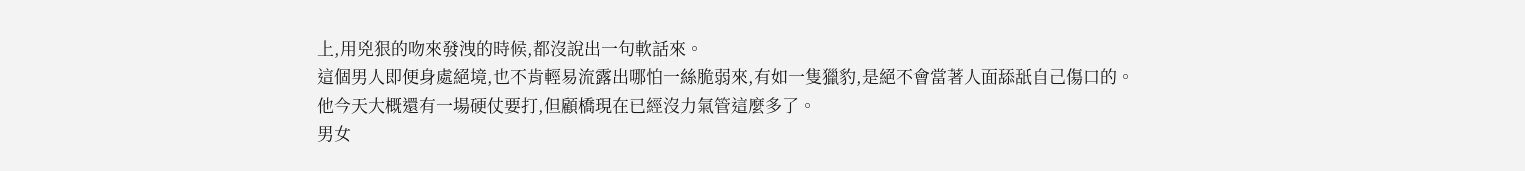上,用兇狠的吻來發洩的時候,都沒說出一句軟話來。
這個男人即便身處絕境,也不肯輕易流露出哪怕一絲脆弱來,有如一隻獵豹,是絕不會當著人面舔舐自己傷口的。
他今天大概還有一場硬仗要打,但顧橋現在已經沒力氣管這麼多了。
男女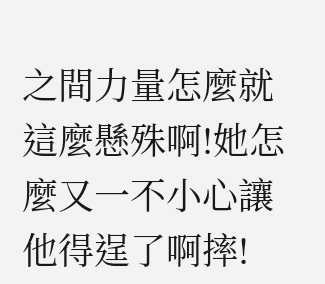之間力量怎麼就這麼懸殊啊!她怎麼又一不小心讓他得逞了啊摔!